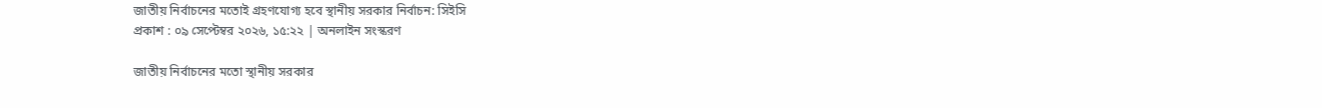জাতীয় নির্বাচনের মতোই গ্রহণযোগ্য হবে স্থানীয় সরকার নির্বাচন: সিইসি
প্রকাশ : ০৯ সেপ্টেম্বর ২০২৬, ১৫:২২ | অনলাইন সংস্করণ

জাতীয় নির্বাচনের মতো স্থানীয় সরকার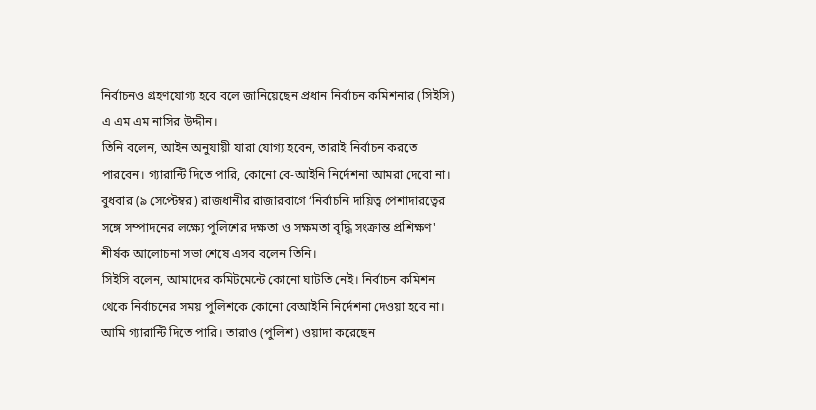নির্বাচনও গ্রহণযোগ্য হবে বলে জানিয়েছেন প্রধান নির্বাচন কমিশনার (সিইসি) এ এম এম নাসির উদ্দীন।
তিনি বলেন, আইন অনুযায়ী যারা যোগ্য হবেন, তারাই নির্বাচন করতে পারবেন। গ্যারান্টি দিতে পারি, কোনো বে-আইনি নির্দেশনা আমরা দেবো না।
বুধবার (৯ সেপ্টেম্বর) রাজধানীর রাজারবাগে ‘নির্বাচনি দায়িত্ব পেশাদারত্বের সঙ্গে সম্পাদনের লক্ষ্যে পুলিশের দক্ষতা ও সক্ষমতা বৃদ্ধি সংক্রান্ত প্রশিক্ষণ' শীর্ষক আলোচনা সভা শেষে এসব বলেন তিনি।
সিইসি বলেন, আমাদের কমিটমেন্টে কোনো ঘাটতি নেই। নির্বাচন কমিশন থেকে নির্বাচনের সময় পুলিশকে কোনো বেআইনি নির্দেশনা দেওয়া হবে না। আমি গ্যারান্টি দিতে পারি। তারাও (পুলিশ) ওয়াদা করেছেন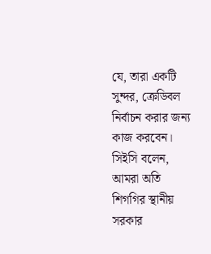যে, তারা একটি সুন্দর, ক্রেডিবল নির্বাচন করার জন্য কাজ করবেন।
সিইসি বলেন, আমরা অতি শিগগির স্থানীয় সরকার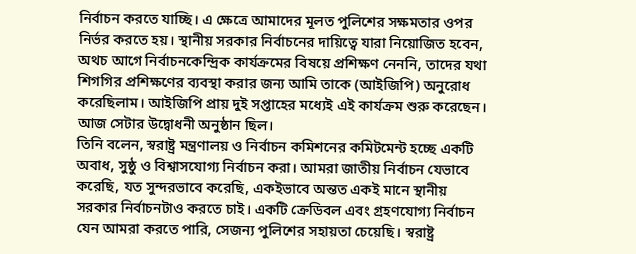নির্বাচন করতে যাচ্ছি। এ ক্ষেত্রে আমাদের মূলত পুলিশের সক্ষমতার ওপর নির্ভর করতে হয়। স্থানীয় সরকার নির্বাচনের দায়িত্বে যারা নিয়োজিত হবেন, অথচ আগে নির্বাচনকেন্দ্রিক কার্যক্রমের বিষয়ে প্রশিক্ষণ নেননি, তাদের যথা শিগগির প্রশিক্ষণের ব্যবস্থা করার জন্য আমি তাকে (আইজিপি) অনুরোধ করেছিলাম। আইজিপি প্রায় দুই সপ্তাহের মধ্যেই এই কার্যক্রম শুরু করেছেন। আজ সেটার উদ্বোধনী অনুষ্ঠান ছিল।
তিনি বলেন, স্বরাষ্ট্র মন্ত্রণালয় ও নির্বাচন কমিশনের কমিটমেন্ট হচ্ছে একটি অবাধ, সুষ্ঠু ও বিশ্বাসযোগ্য নির্বাচন করা। আমরা জাতীয় নির্বাচন যেভাবে করেছি, যত সুন্দরভাবে করেছি, একইভাবে অন্তত একই মানে স্থানীয় সরকার নির্বাচনটাও করতে চাই। একটি ক্রেডিবল এবং গ্রহণযোগ্য নির্বাচন যেন আমরা করতে পারি, সেজন্য পুলিশের সহায়তা চেয়েছি। স্বরাষ্ট্র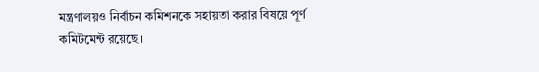মন্ত্রণালয়ও নির্বাচন কমিশনকে সহায়তা করার বিষয়ে পূর্ণ কমিটমেন্ট রয়েছে।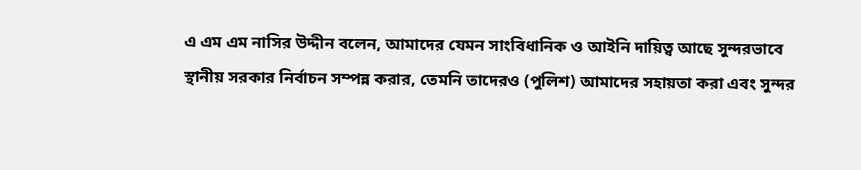এ এম এম নাসির উদ্দীন বলেন, আমাদের যেমন সাংবিধানিক ও আইনি দায়িত্ব আছে সুন্দরভাবে স্থানীয় সরকার নির্বাচন সম্পন্ন করার, তেমনি তাদেরও (পুলিশ) আমাদের সহায়তা করা এবং সুন্দর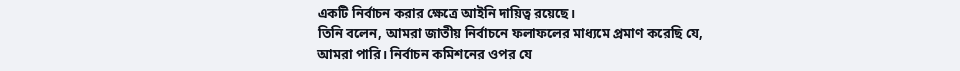একটি নির্বাচন করার ক্ষেত্রে আইনি দায়িত্ব রয়েছে।
তিনি বলেন, আমরা জাতীয় নির্বাচনে ফলাফলের মাধ্যমে প্রমাণ করেছি যে, আমরা পারি। নির্বাচন কমিশনের ওপর যে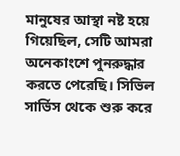মানুষের আস্থা নষ্ট হয়ে গিয়েছিল, সেটি আমরা অনেকাংশে পুনরুদ্ধার করতে পেরেছি। সিভিল সার্ভিস থেকে শুরু করে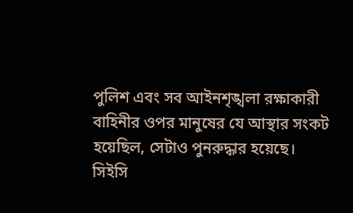পুলিশ এবং সব আইনশৃঙ্খলা রক্ষাকারী বাহিনীর ওপর মানুষের যে আস্থার সংকট হয়েছিল, সেটাও পুনরুদ্ধার হয়েছে।
সিইসি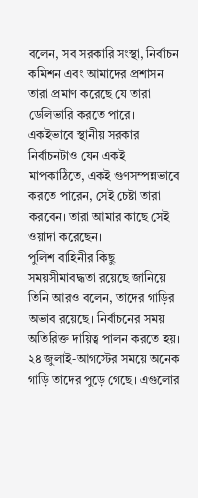বলেন, সব সরকারি সংস্থা, নির্বাচন কমিশন এবং আমাদের প্রশাসন তারা প্রমাণ করেছে যে তারা ডেলিভারি করতে পারে। একইভাবে স্থানীয় সরকার নির্বাচনটাও যেন একই মাপকাঠিতে, একই গুণসম্পন্নভাবে করতে পারেন, সেই চেষ্টা তারা করবেন। তারা আমার কাছে সেই ওয়াদা করেছেন।
পুলিশ বাহিনীর কিছু সময়সীমাবদ্ধতা রয়েছে জানিয়ে তিনি আরও বলেন, তাদের গাড়ির অভাব রয়েছে। নির্বাচনের সময় অতিরিক্ত দায়িত্ব পালন করতে হয়। ২৪ জুলাই-আগস্টের সময়ে অনেক গাড়ি তাদের পুড়ে গেছে। এগুলোর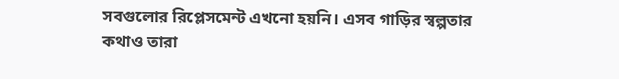সবগুলোর রিপ্লেসমেন্ট এখনো হয়নি। এসব গাড়ির স্বল্পতার কথাও তারা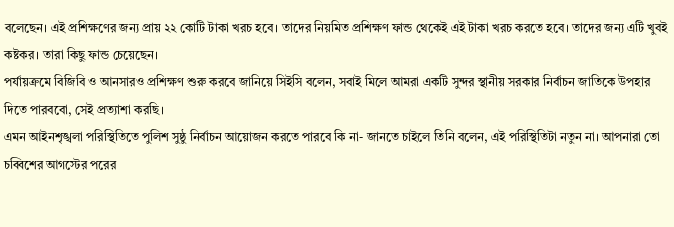বলেছেন। এই প্রশিক্ষণের জন্য প্রায় ২২ কোটি টাকা খরচ হবে। তাদের নিয়মিত প্রশিক্ষণ ফান্ড থেকেই এই টাকা খরচ করতে হবে। তাদের জন্য এটি খুবই কষ্টকর। তারা কিছু ফান্ড চেয়েছেন।
পর্যায়ক্রমে বিজিবি ও আনসারও প্রশিক্ষণ শুরু করবে জানিয়ে সিইসি বলেন, সবাই মিলে আমরা একটি সুন্দর স্থানীয় সরকার নির্বাচন জাতিকে উপহার দিতে পারববো, সেই প্রত্যাশা করছি।
এমন আইনশৃঙ্খলা পরিস্থিতিতে পুলিশ সুষ্ঠু নির্বাচন আয়োজন করতে পারবে কি না- জানতে চাইলে তিনি বলেন, এই পরিস্থিতিটা নতুন না। আপনারা তো চব্বিশের আগস্টের পরের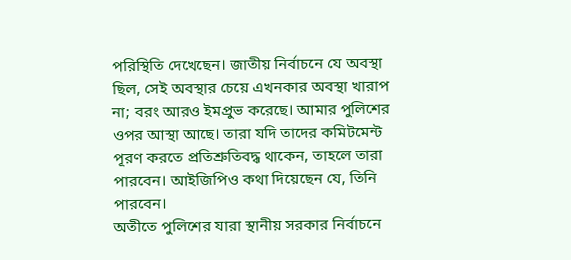পরিস্থিতি দেখেছেন। জাতীয় নির্বাচনে যে অবস্থা ছিল, সেই অবস্থার চেয়ে এখনকার অবস্থা খারাপ না; বরং আরও ইমপ্রুভ করেছে। আমার পুলিশের ওপর আস্থা আছে। তারা যদি তাদের কমিটমেন্ট পূরণ করতে প্রতিশ্রুতিবদ্ধ থাকেন, তাহলে তারা পারবেন। আইজিপিও কথা দিয়েছেন যে, তিনি পারবেন।
অতীতে পুলিশের যারা স্থানীয় সরকার নির্বাচনে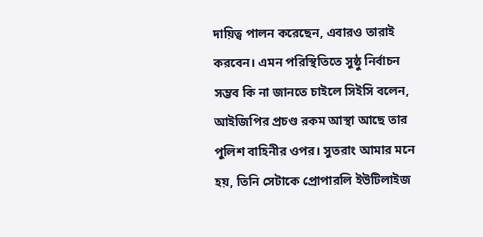দায়িত্ব পালন করেছেন, এবারও তারাই করবেন। এমন পরিস্থিতিতে সুষ্ঠু নির্বাচন সম্ভব কি না জানতে চাইলে সিইসি বলেন, আইজিপির প্রচণ্ড রকম আস্থা আছে তার পুলিশ বাহিনীর ওপর। সুতরাং আমার মনে হয়, তিনি সেটাকে প্রোপারলি ইউটিলাইজ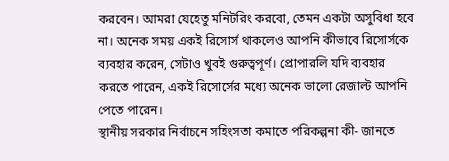করবেন। আমরা যেহেতু মনিটরিং করবো, তেমন একটা অসুবিধা হবে না। অনেক সময় একই রিসোর্স থাকলেও আপনি কীভাবে রিসোর্সকে ব্যবহার করেন, সেটাও খুবই গুরুত্বপূর্ণ। প্রোপারলি যদি ব্যবহার করতে পারেন, একই রিসোর্সের মধ্যে অনেক ভালো রেজাল্ট আপনি পেতে পারেন।
স্থানীয় সরকার নির্বাচনে সহিংসতা কমাতে পরিকল্পনা কী- জানতে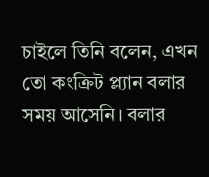চাইলে তিনি বলেন, এখন তো কংক্রিট প্ল্যান বলার সময় আসেনি। বলার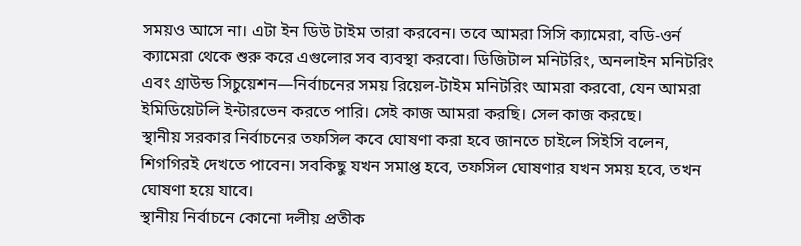সময়ও আসে না। এটা ইন ডিউ টাইম তারা করবেন। তবে আমরা সিসি ক্যামেরা, বডি-ওর্ন ক্যামেরা থেকে শুরু করে এগুলোর সব ব্যবস্থা করবো। ডিজিটাল মনিটরিং, অনলাইন মনিটরিং এবং গ্রাউন্ড সিচুয়েশন—নির্বাচনের সময় রিয়েল-টাইম মনিটরিং আমরা করবো, যেন আমরা ইমিডিয়েটলি ইন্টারভেন করতে পারি। সেই কাজ আমরা করছি। সেল কাজ করছে।
স্থানীয় সরকার নির্বাচনের তফসিল কবে ঘোষণা করা হবে জানতে চাইলে সিইসি বলেন, শিগগিরই দেখতে পাবেন। সবকিছু যখন সমাপ্ত হবে, তফসিল ঘোষণার যখন সময় হবে, তখন ঘোষণা হয়ে যাবে।
স্থানীয় নির্বাচনে কোনো দলীয় প্রতীক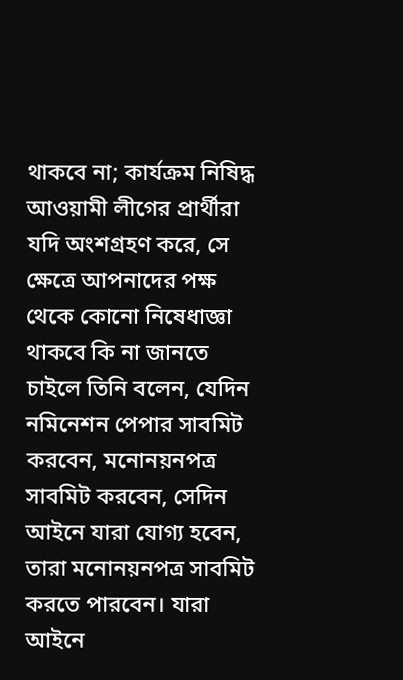থাকবে না; কার্যক্রম নিষিদ্ধ আওয়ামী লীগের প্রার্থীরা যদি অংশগ্রহণ করে, সে ক্ষেত্রে আপনাদের পক্ষ থেকে কোনো নিষেধাজ্ঞা থাকবে কি না জানতে চাইলে তিনি বলেন, যেদিন নমিনেশন পেপার সাবমিট করবেন, মনোনয়নপত্র সাবমিট করবেন, সেদিন আইনে যারা যোগ্য হবেন, তারা মনোনয়নপত্র সাবমিট করতে পারবেন। যারা আইনে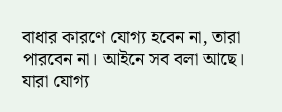বাধার কারণে যোগ্য হবেন না, তারা পারবেন না। আইনে সব বলা আছে। যারা যোগ্য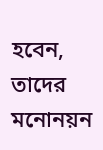হবেন, তাদের মনোনয়ন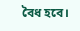বৈধ হবে।